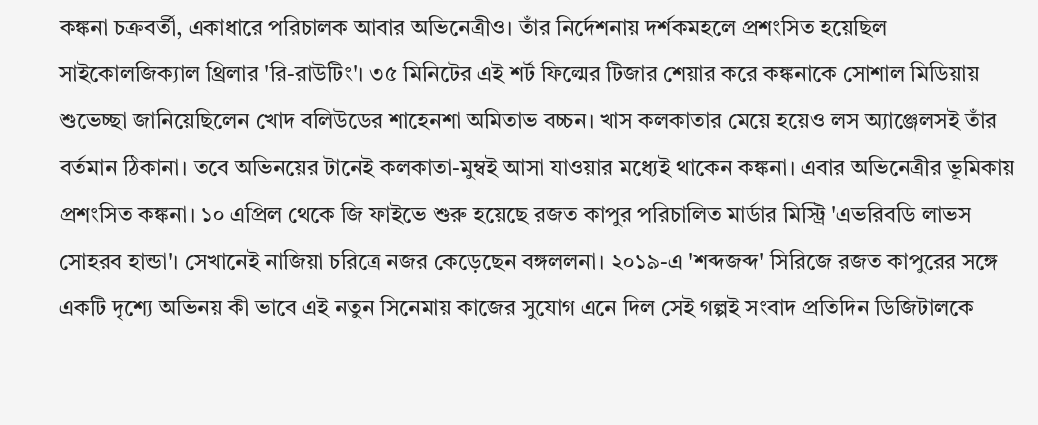কঙ্কনা চক্রবর্তী, একাধারে পরিচালক আবার অভিনেত্রীও। তাঁর নির্দেশনায় দর্শকমহলে প্রশংসিত হয়েছিল সাইকোলজিক্যাল থ্রিলার 'রি-রাউটিং'। ৩৫ মিনিটের এই শর্ট ফিল্মের টিজার শেয়ার করে কঙ্কনাকে সোশাল মিডিয়ায় শুভেচ্ছা জানিয়েছিলেন খোদ বলিউডের শাহেনশা অমিতাভ বচ্চন। খাস কলকাতার মেয়ে হয়েও লস অ্যাঞ্জেলসই তাঁর বর্তমান ঠিকানা। তবে অভিনয়ের টানেই কলকাতা-মুম্বই আসা যাওয়ার মধ্যেই থাকেন কঙ্কনা। এবার অভিনেত্রীর ভূমিকায় প্রশংসিত কঙ্কনা। ১০ এপ্রিল থেকে জি ফাইভে শুরু হয়েছে রজত কাপুর পরিচালিত মার্ডার মিস্ট্রি 'এভরিবডি লাভস সোহরব হান্ডা'। সেখানেই নাজিয়া চরিত্রে নজর কেড়েছেন বঙ্গললনা। ২০১৯-এ 'শব্দজব্দ' সিরিজে রজত কাপুরের সঙ্গে একটি দৃশ্যে অভিনয় কী ভাবে এই নতুন সিনেমায় কাজের সুযোগ এনে দিল সেই গল্পই সংবাদ প্রতিদিন ডিজিটালকে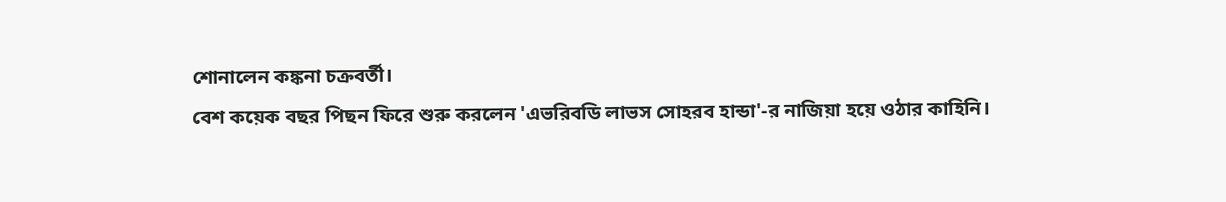শোনালেন কঙ্কনা চক্রবর্তী।
বেশ কয়েক বছর পিছন ফিরে শুরু করলেন 'এভরিবডি লাভস সোহরব হান্ডা'-র নাজিয়া হয়ে ওঠার কাহিনি।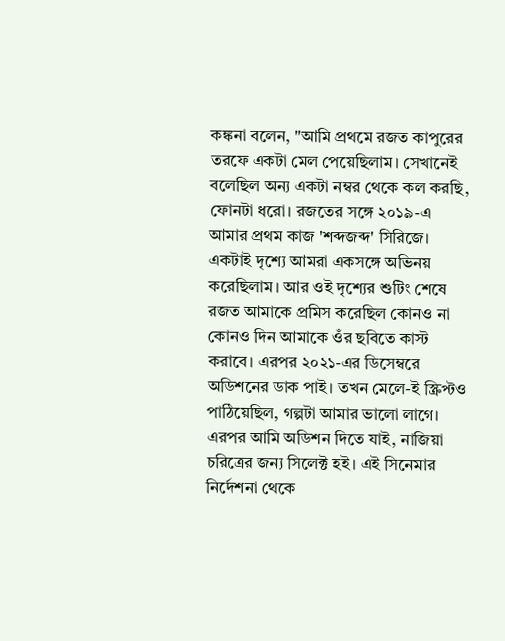কঙ্কনা বলেন, "আমি প্রথমে রজত কাপুরের তরফে একটা মেল পেয়েছিলাম। সেখানেই বলেছিল অন্য একটা নম্বর থেকে কল করছি, ফোনটা ধরো। রজতের সঙ্গে ২০১৯-এ আমার প্রথম কাজ 'শব্দজব্দ' সিরিজে। একটাই দৃশ্যে আমরা একসঙ্গে অভিনয় করেছিলাম। আর ওই দৃশ্যের শুটিং শেষে রজত আমাকে প্রমিস করেছিল কোনও না কোনও দিন আমাকে ওঁর ছবিতে কাস্ট করাবে। এরপর ২০২১-এর ডিসেম্বরে অডিশনের ডাক পাই। তখন মেলে-ই স্ক্রিপ্টও পাঠিয়েছিল, গল্পটা আমার ভালো লাগে। এরপর আমি অডিশন দিতে যাই, নাজিয়া চরিত্রের জন্য সিলেক্ট হই। এই সিনেমার নির্দেশনা থেকে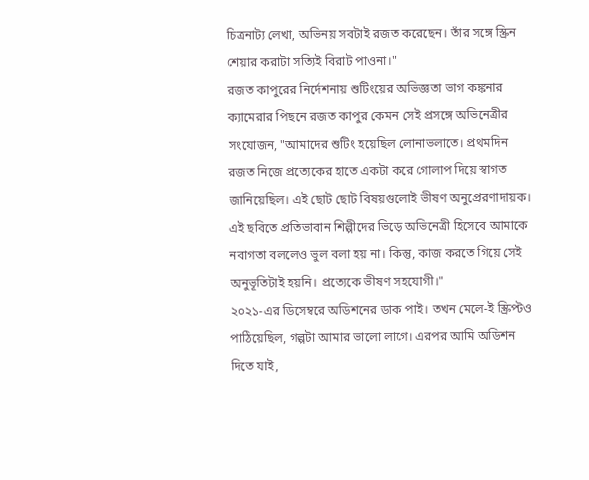চিত্রনাট্য লেখা, অভিনয় সবটাই রজত করেছেন। তাঁর সঙ্গে স্ক্রিন শেয়ার করাটা সত্যিই বিরাট পাওনা।"
রজত কাপুরের নির্দেশনায় শুটিংয়ের অভিজ্ঞতা ভাগ কঙ্কনার
ক্যামেরার পিছনে রজত কাপুর কেমন সেই প্রসঙ্গে অভিনেত্রীর সংযোজন, "আমাদের শুটিং হয়েছিল লোনাভলাতে। প্রথমদিন রজত নিজে প্রত্যেকের হাতে একটা করে গোলাপ দিয়ে স্বাগত জানিয়েছিল। এই ছোট ছোট বিষয়গুলোই ভীষণ অনুপ্রেরণাদায়ক। এই ছবিতে প্রতিভাবান শিল্পীদের ভিড়ে অভিনেত্রী হিসেবে আমাকে নবাগতা বললেও ভুল বলা হয় না। কিন্তু, কাজ করতে গিয়ে সেই অনুভূতিটাই হয়নি। প্রত্যেকে ভীষণ সহযোগী।"
২০২১-এর ডিসেম্বরে অডিশনের ডাক পাই। তখন মেলে-ই স্ক্রিপ্টও পাঠিয়েছিল, গল্পটা আমার ভালো লাগে। এরপর আমি অডিশন দিতে যাই,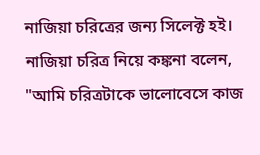নাজিয়া চরিত্রের জন্য সিলেক্ট হই।
নাজিয়া চরিত্র নিয়ে কঙ্কনা বলেন, "আমি চরিত্রটাকে ভালোবেসে কাজ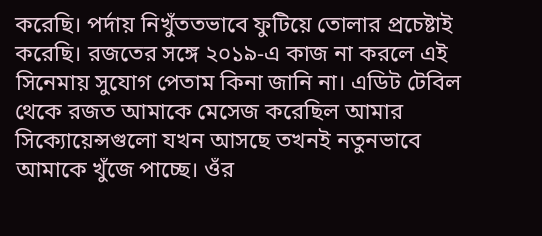করেছি। পর্দায় নিখুঁততভাবে ফুটিয়ে তোলার প্রচেষ্টাই করেছি। রজতের সঙ্গে ২০১৯-এ কাজ না করলে এই সিনেমায় সুযোগ পেতাম কিনা জানি না। এডিট টেবিল থেকে রজত আমাকে মেসেজ করেছিল আমার সিক্যোয়েন্সগুলো যখন আসছে তখনই নতুনভাবে আমাকে খুঁজে পাচ্ছে। ওঁর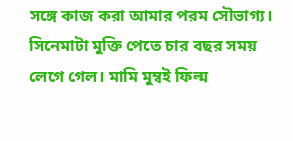সঙ্গে কাজ করা আমার পরম সৌভাগ্য। সিনেমাটা মুক্তি পেতে চার বছর সময় লেগে গেল। মামি মুম্বই ফিল্ম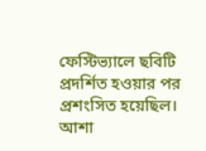ফেস্টিভ্যালে ছবিটি প্রদর্শিত হওয়ার পর প্রশংসিত হয়েছিল। আশা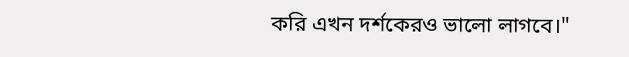করি এখন দর্শকেরও ভালো লাগবে।"